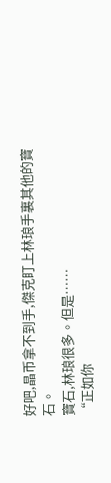好吧,晶币拿不到手,傑克盯上林琅手裏其他的寶石。
寶石,林琅很多。但是……
“正如你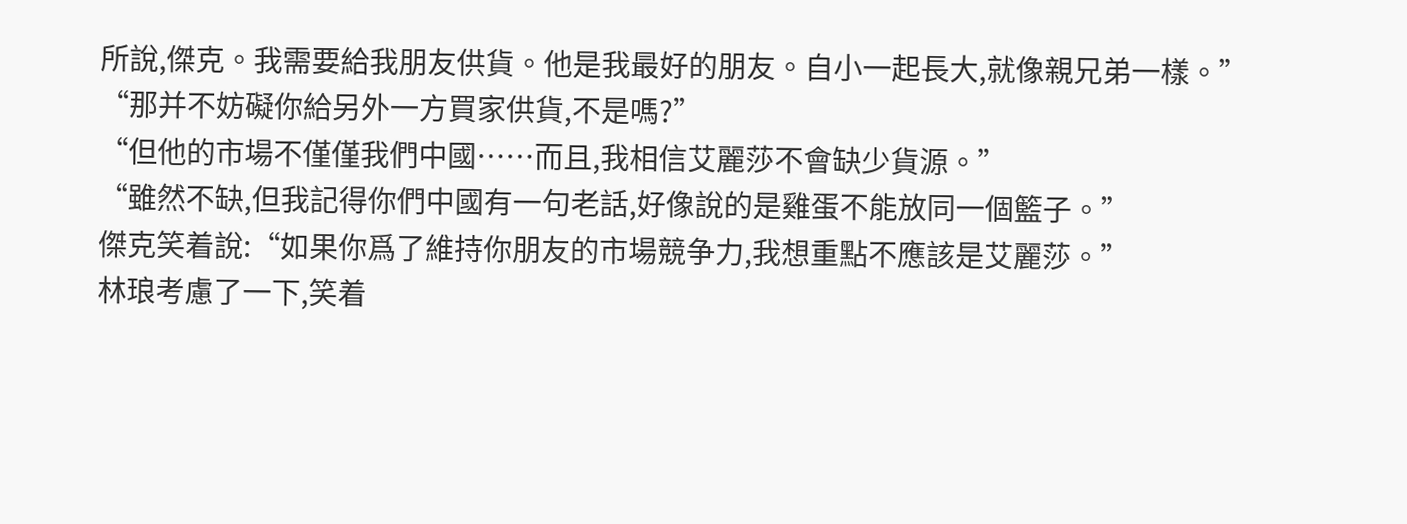所說,傑克。我需要給我朋友供貨。他是我最好的朋友。自小一起長大,就像親兄弟一樣。”
“那并不妨礙你給另外一方買家供貨,不是嗎?”
“但他的市場不僅僅我們中國……而且,我相信艾麗莎不會缺少貨源。”
“雖然不缺,但我記得你們中國有一句老話,好像說的是雞蛋不能放同一個籃子。”
傑克笑着說:“如果你爲了維持你朋友的市場競争力,我想重點不應該是艾麗莎。”
林琅考慮了一下,笑着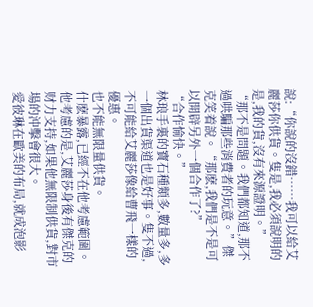說:“你說的沒錯……我可以給艾麗莎你供貨。隻是,我必須說明的是,我的貨,沒有來源證明。”
“那不是問題。我們都知道,那不過哄騙那些消費者的玩意。”傑克笑着說。“那麽,我們是不是可以開辟另外一個合作了?”
“合作愉快。”
林琅手裏的寶石種類多,數量多,多一個出貨渠道也是好事。隻不過,不可能給艾麗莎像給曹飛一樣的優惠。
也不能無限量供貨。
什麽暴露,已經不在他考慮範圍。他考慮的是,艾麗莎身後有傑克的财力支持,如果他無限制供貨,對市場的沖擊會很大。
愛彼琳在歐美的布局,就成泡影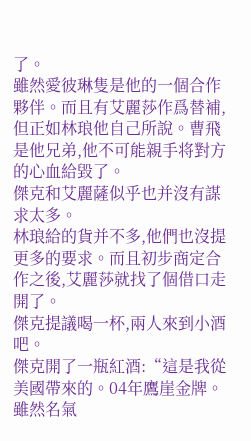了。
雖然愛彼琳隻是他的一個合作夥伴。而且有艾麗莎作爲替補,但正如林琅他自己所說。曹飛是他兄弟,他不可能親手将對方的心血給毀了。
傑克和艾麗薩似乎也并沒有謀求太多。
林琅給的貨并不多,他們也沒提更多的要求。而且初步商定合作之後,艾麗莎就找了個借口走開了。
傑克提議喝一杯,兩人來到小酒吧。
傑克開了一瓶紅酒:“這是我從美國帶來的。04年鷹崖金牌。雖然名氣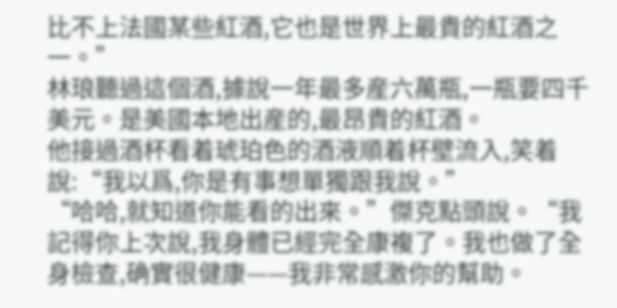比不上法國某些紅酒,它也是世界上最貴的紅酒之一。”
林琅聽過這個酒,據說一年最多産六萬瓶,一瓶要四千美元。是美國本地出産的,最昂貴的紅酒。
他接過酒杯看着琥珀色的酒液順着杯壁流入,笑着說:“我以爲,你是有事想單獨跟我說。”
“哈哈,就知道你能看的出來。”傑克點頭說。“我記得你上次說,我身體已經完全康複了。我也做了全身檢查,确實很健康——我非常感激你的幫助。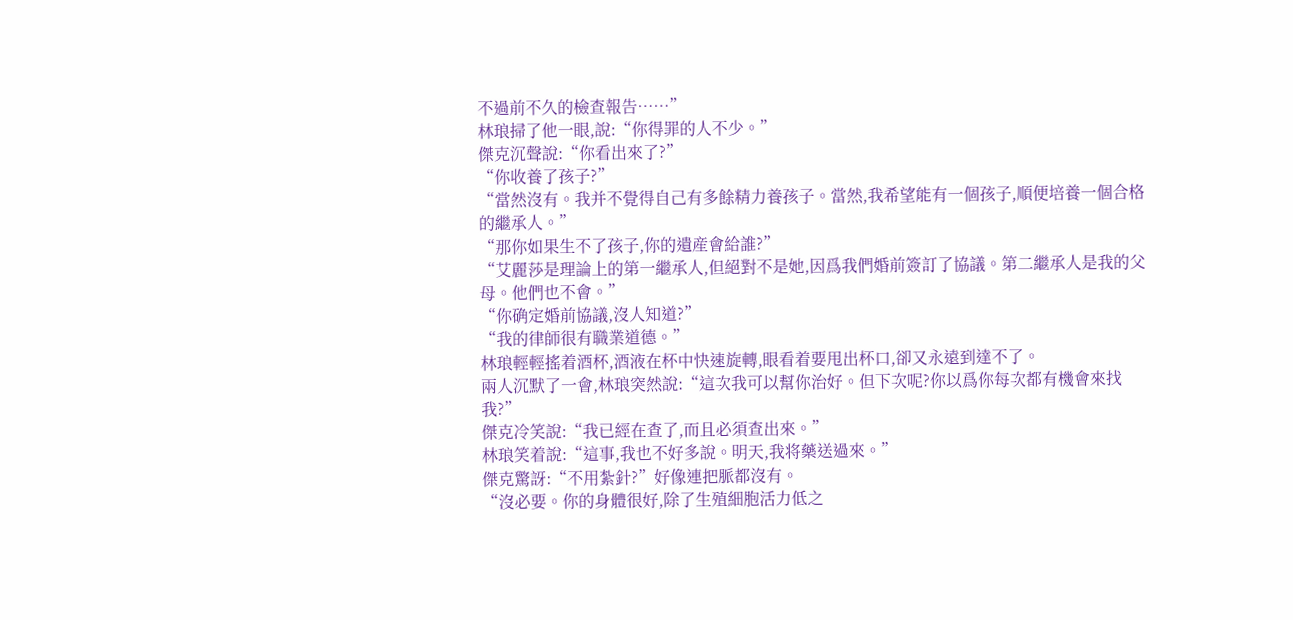不過前不久的檢查報告……”
林琅掃了他一眼,說:“你得罪的人不少。”
傑克沉聲說:“你看出來了?”
“你收養了孩子?”
“當然沒有。我并不覺得自己有多餘精力養孩子。當然,我希望能有一個孩子,順便培養一個合格的繼承人。”
“那你如果生不了孩子,你的遺産會給誰?”
“艾麗莎是理論上的第一繼承人,但絕對不是她,因爲我們婚前簽訂了協議。第二繼承人是我的父母。他們也不會。”
“你确定婚前協議,沒人知道?”
“我的律師很有職業道德。”
林琅輕輕搖着酒杯,酒液在杯中快速旋轉,眼看着要甩出杯口,卻又永遠到達不了。
兩人沉默了一會,林琅突然說:“這次我可以幫你治好。但下次呢?你以爲你每次都有機會來找我?”
傑克冷笑說:“我已經在查了,而且必須查出來。”
林琅笑着說:“這事,我也不好多說。明天,我将藥送過來。”
傑克驚訝:“不用紮針?”好像連把脈都沒有。
“沒必要。你的身體很好,除了生殖細胞活力低之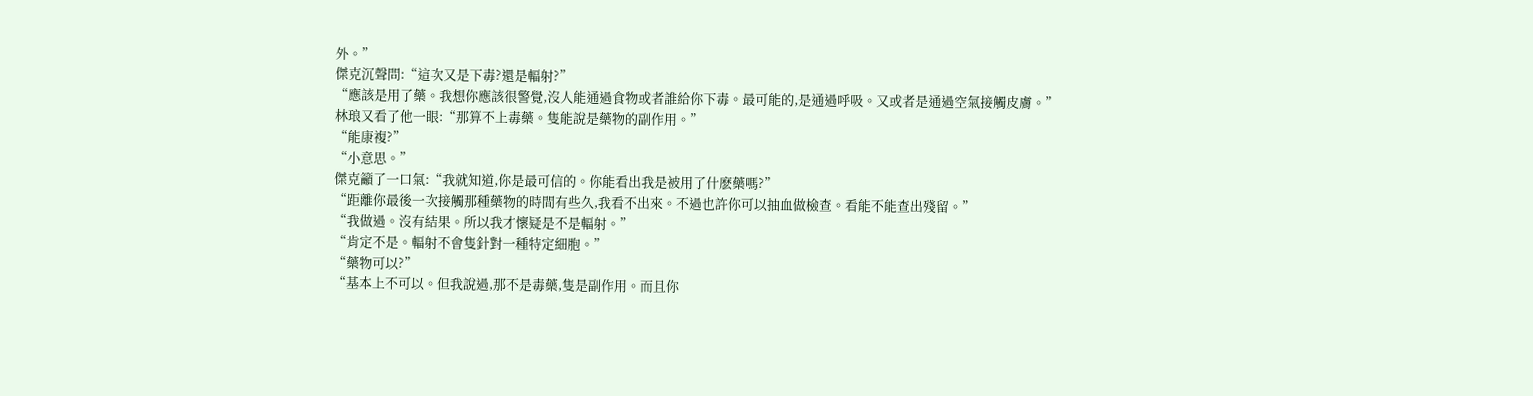外。”
傑克沉聲問:“這次又是下毒?還是輻射?”
“應該是用了藥。我想你應該很警覺,沒人能通過食物或者誰給你下毒。最可能的,是通過呼吸。又或者是通過空氣接觸皮膚。”
林琅又看了他一眼:“那算不上毒藥。隻能說是藥物的副作用。”
“能康複?”
“小意思。”
傑克籲了一口氣:“我就知道,你是最可信的。你能看出我是被用了什麽藥嗎?”
“距離你最後一次接觸那種藥物的時間有些久,我看不出來。不過也許你可以抽血做檢查。看能不能查出殘留。”
“我做過。沒有結果。所以我才懷疑是不是輻射。”
“肯定不是。輻射不會隻針對一種特定細胞。”
“藥物可以?”
“基本上不可以。但我說過,那不是毒藥,隻是副作用。而且你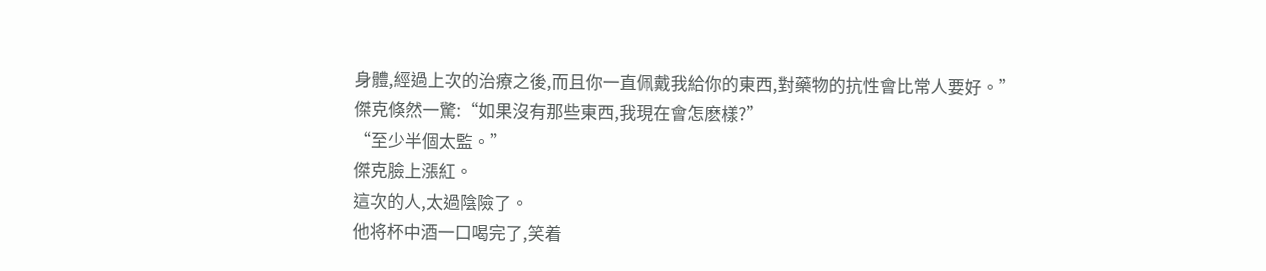身體,經過上次的治療之後,而且你一直佩戴我給你的東西,對藥物的抗性會比常人要好。”
傑克倏然一驚:“如果沒有那些東西,我現在會怎麽樣?”
“至少半個太監。”
傑克臉上漲紅。
這次的人,太過陰險了。
他将杯中酒一口喝完了,笑着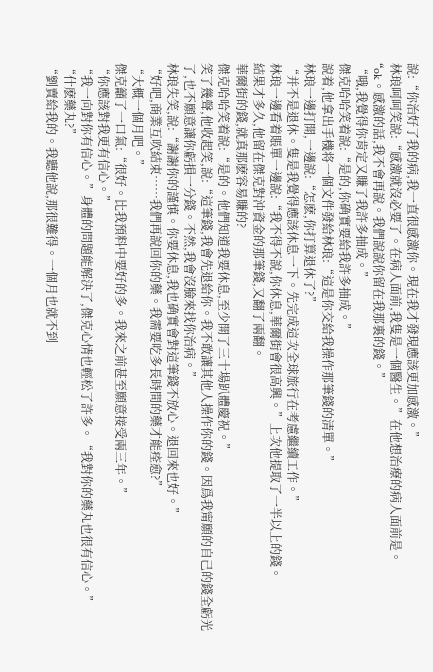說:“你治好了我的病,我一直很感激你。現在我才發現應該更加感激。”
林琅呵呵笑說:“感激就沒必要了。在病人面前,我隻是一個醫生。”在他想治療的病人面前是。
“ok。感激的話,我不會再說。我們說說你留在我那裏的錢。”
“哦,我覺得你肯定又賺了我許多抽成。”
傑克哈哈笑着說:“是的,你确實要給我許多抽成。”
說着,他拿出手機将一個文件發給林琅:“這是你交給我操作那筆錢的清單。”
林琅一邊打開,一邊說:“怎麽,你打算退休了?”
“并不是退休。隻是我覺得應該休息一下。先完成這次全球旅行在考慮繼續工作。”
林琅一邊看着賬單一邊說:“我不得不說,你休息,華爾街會很高興。”上次他提取了一半以上的錢。
結果才多久,他留在傑克對沖資金的那筆錢,又翻了兩翻。
華爾街的錢,就真那麽容易賺的?
傑克哈哈笑着說:“是的。他們知道我要休息,至少開了三十場趴體慶祝。”
笑了幾聲,他收起笑,說:“這筆錢,我會先退給你。我不敢讓其他人操作你的錢。因爲我甯願的自己的錢全虧光了,也不願意讓你虧損一分錢。不然,我會沒臉來找你治病。”
林琅失笑,說:“謝謝你的謹慎。你要休息,我也确實會對這筆錢不放心。退回來也好。”
“好吧,商業互吹結束……我們再說回你的藥。我需要吃多長時間的藥才能痊愈?”
“大概一個月吧。”
傑克籲了一口氣:“很好。比我預料中要好的多。我來之前甚至願意接受兩三年。”
“你應該對我更有信心。”
“我一向對你有信心。”身體的問題能解決了,傑克心情也輕松了許多。“我對你的藥丸也很有信心。”
“什麽藥丸?”
“劉賣給我的。我聽他說,那很難得。一個月也就不到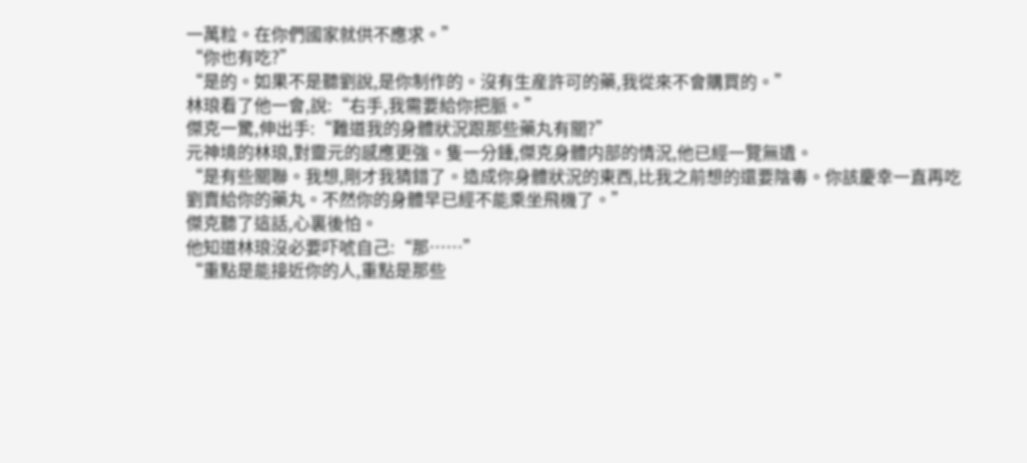一萬粒。在你們國家就供不應求。”
“你也有吃?”
“是的。如果不是聽劉說,是你制作的。沒有生産許可的藥,我從來不會購買的。”
林琅看了他一會,說:“右手,我需要給你把脈。”
傑克一驚,伸出手:“難道我的身體狀況跟那些藥丸有關?”
元神境的林琅,對靈元的感應更強。隻一分鍾,傑克身體内部的情況,他已經一覽無遺。
“是有些關聯。我想,剛才我猜錯了。造成你身體狀況的東西,比我之前想的還要陰毒。你該慶幸一直再吃劉賣給你的藥丸。不然你的身體早已經不能乘坐飛機了。”
傑克聽了這話,心裏後怕。
他知道林琅沒必要吓唬自己:“那……”
“重點是能接近你的人,重點是那些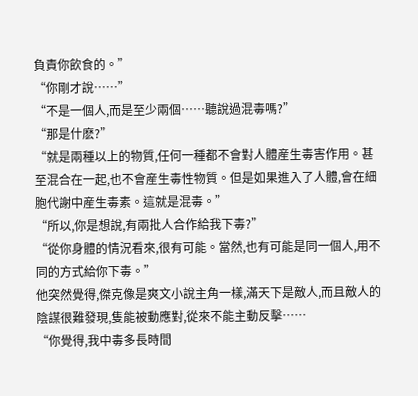負責你飲食的。”
“你剛才說……”
“不是一個人,而是至少兩個……聽說過混毒嗎?”
“那是什麽?”
“就是兩種以上的物質,任何一種都不會對人體産生毒害作用。甚至混合在一起,也不會産生毒性物質。但是如果進入了人體,會在細胞代謝中産生毒素。這就是混毒。”
“所以,你是想說,有兩批人合作給我下毒?”
“從你身體的情況看來,很有可能。當然,也有可能是同一個人,用不同的方式給你下毒。”
他突然覺得,傑克像是爽文小說主角一樣,滿天下是敵人,而且敵人的陰謀很難發現,隻能被動應對,從來不能主動反擊……
“你覺得,我中毒多長時間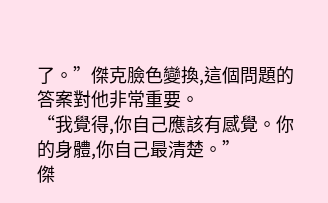了。”傑克臉色變換,這個問題的答案對他非常重要。
“我覺得,你自己應該有感覺。你的身體,你自己最清楚。”
傑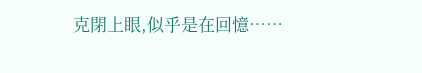克閉上眼,似乎是在回憶……